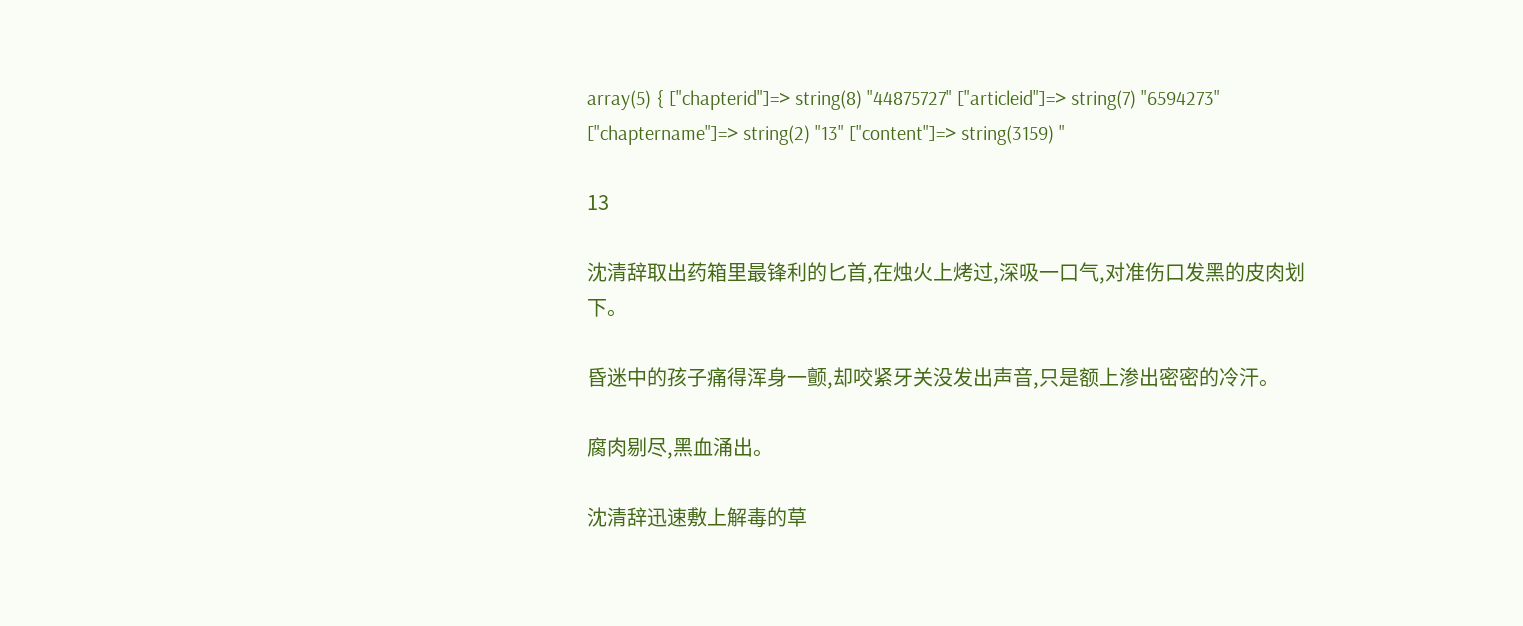array(5) { ["chapterid"]=> string(8) "44875727" ["articleid"]=> string(7) "6594273" ["chaptername"]=> string(2) "13" ["content"]=> string(3159) "

13

沈清辞取出药箱里最锋利的匕首,在烛火上烤过,深吸一口气,对准伤口发黑的皮肉划下。

昏迷中的孩子痛得浑身一颤,却咬紧牙关没发出声音,只是额上渗出密密的冷汗。

腐肉剔尽,黑血涌出。

沈清辞迅速敷上解毒的草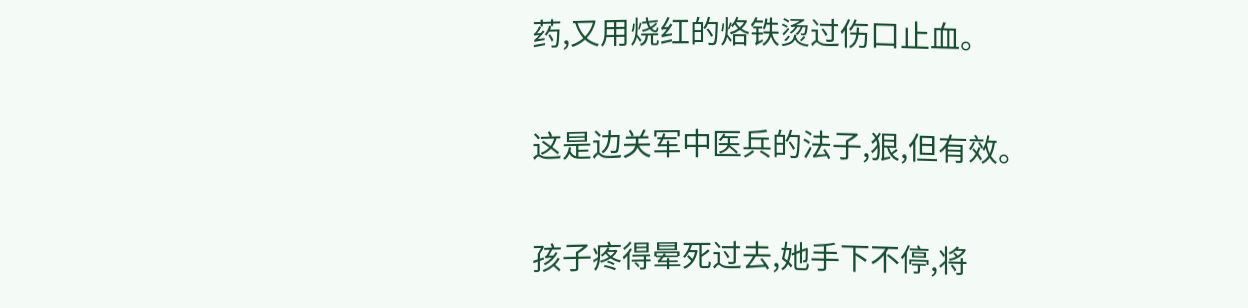药,又用烧红的烙铁烫过伤口止血。

这是边关军中医兵的法子,狠,但有效。

孩子疼得晕死过去,她手下不停,将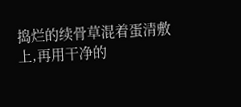捣烂的续骨草混着蛋清敷上,再用干净的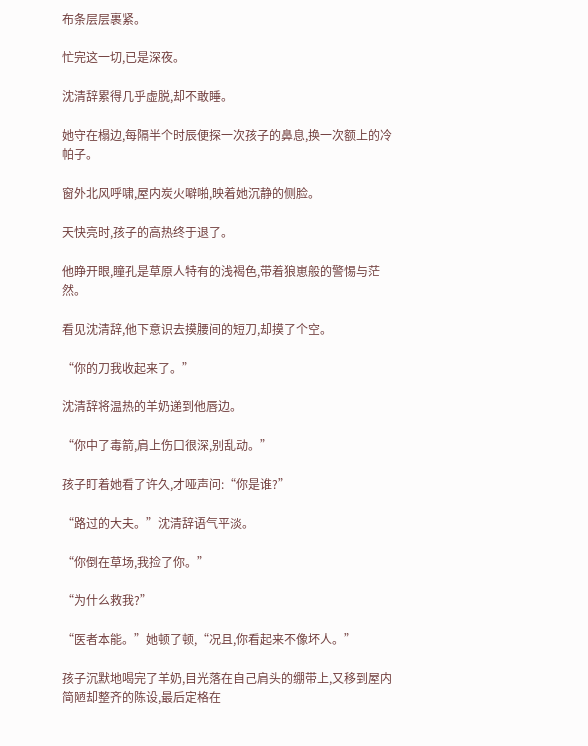布条层层裹紧。

忙完这一切,已是深夜。

沈清辞累得几乎虚脱,却不敢睡。

她守在榻边,每隔半个时辰便探一次孩子的鼻息,换一次额上的冷帕子。

窗外北风呼啸,屋内炭火噼啪,映着她沉静的侧脸。

天快亮时,孩子的高热终于退了。

他睁开眼,瞳孔是草原人特有的浅褐色,带着狼崽般的警惕与茫然。

看见沈清辞,他下意识去摸腰间的短刀,却摸了个空。

“你的刀我收起来了。”

沈清辞将温热的羊奶递到他唇边。

“你中了毒箭,肩上伤口很深,别乱动。”

孩子盯着她看了许久,才哑声问:“你是谁?”

“路过的大夫。”沈清辞语气平淡。

“你倒在草场,我捡了你。”

“为什么救我?”

“医者本能。”她顿了顿,“况且,你看起来不像坏人。”

孩子沉默地喝完了羊奶,目光落在自己肩头的绷带上,又移到屋内简陋却整齐的陈设,最后定格在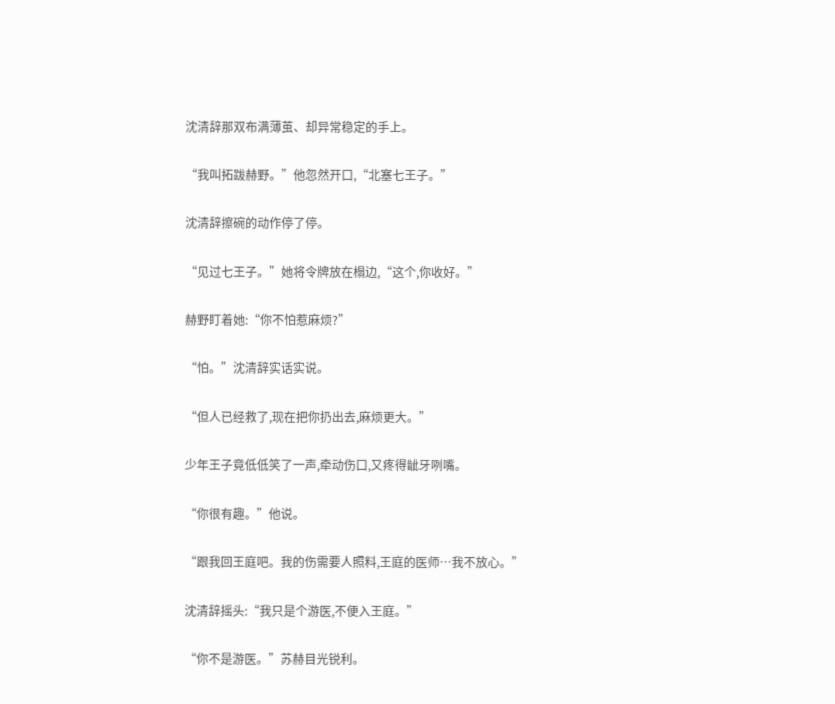沈清辞那双布满薄茧、却异常稳定的手上。

“我叫拓跋赫野。”他忽然开口,“北塞七王子。”

沈清辞擦碗的动作停了停。

“见过七王子。”她将令牌放在榻边,“这个,你收好。”

赫野盯着她:“你不怕惹麻烦?”

“怕。”沈清辞实话实说。

“但人已经救了,现在把你扔出去,麻烦更大。”

少年王子竟低低笑了一声,牵动伤口,又疼得龇牙咧嘴。

“你很有趣。”他说。

“跟我回王庭吧。我的伤需要人照料,王庭的医师…我不放心。”

沈清辞摇头:“我只是个游医,不便入王庭。”

“你不是游医。”苏赫目光锐利。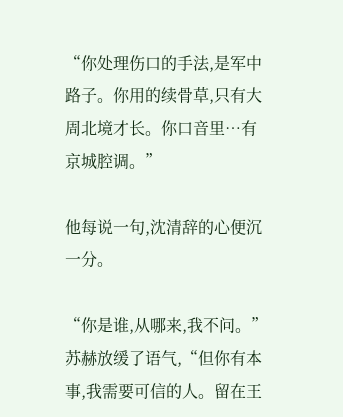“你处理伤口的手法,是军中路子。你用的续骨草,只有大周北境才长。你口音里…有京城腔调。”

他每说一句,沈清辞的心便沉一分。

“你是谁,从哪来,我不问。”苏赫放缓了语气,“但你有本事,我需要可信的人。留在王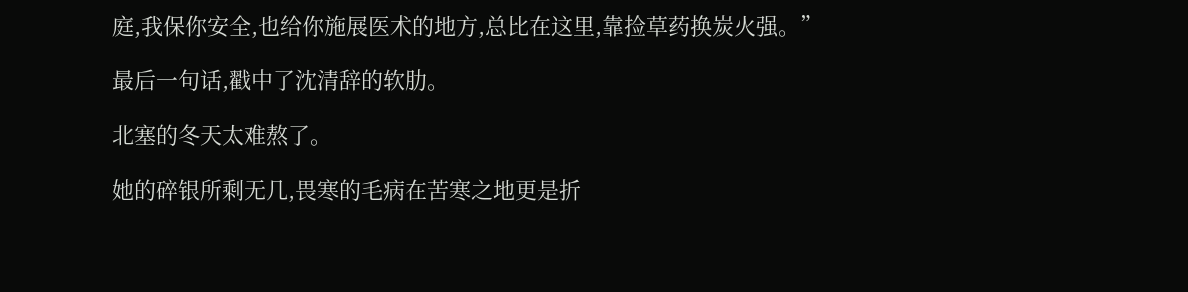庭,我保你安全,也给你施展医术的地方,总比在这里,靠捡草药换炭火强。”

最后一句话,戳中了沈清辞的软肋。

北塞的冬天太难熬了。

她的碎银所剩无几,畏寒的毛病在苦寒之地更是折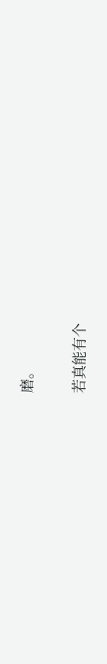磨。

若真能有个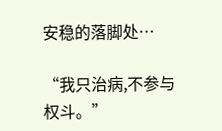安稳的落脚处…

“我只治病,不参与权斗。”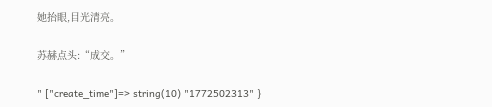她抬眼,目光清亮。

苏赫点头:“成交。”

" ["create_time"]=> string(10) "1772502313" }